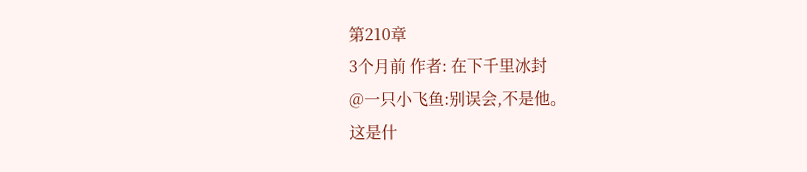第210章
3个月前 作者: 在下千里冰封
@一只小飞鱼:别误会,不是他。
这是什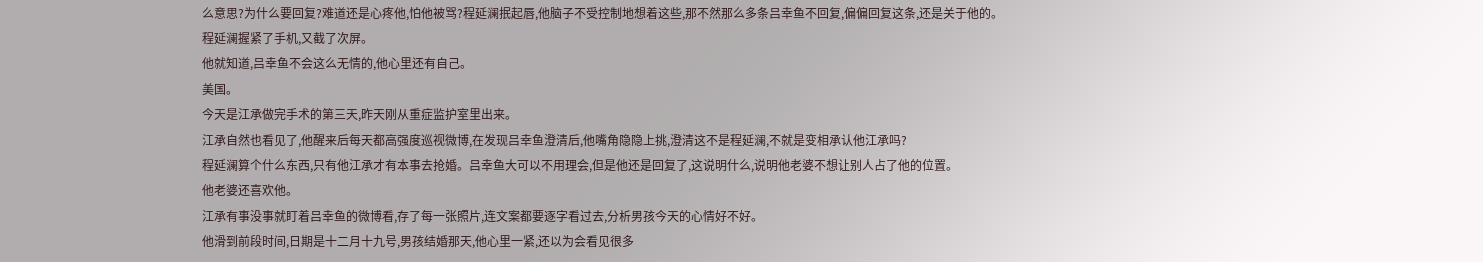么意思?为什么要回复?难道还是心疼他,怕他被骂?程延澜抿起唇,他脑子不受控制地想着这些,那不然那么多条吕幸鱼不回复,偏偏回复这条,还是关于他的。
程延澜握紧了手机,又截了次屏。
他就知道,吕幸鱼不会这么无情的,他心里还有自己。
美国。
今天是江承做完手术的第三天,昨天刚从重症监护室里出来。
江承自然也看见了,他醒来后每天都高强度巡视微博,在发现吕幸鱼澄清后,他嘴角隐隐上挑,澄清这不是程延澜,不就是变相承认他江承吗?
程延澜算个什么东西,只有他江承才有本事去抢婚。吕幸鱼大可以不用理会,但是他还是回复了,这说明什么,说明他老婆不想让别人占了他的位置。
他老婆还喜欢他。
江承有事没事就盯着吕幸鱼的微博看,存了每一张照片,连文案都要逐字看过去,分析男孩今天的心情好不好。
他滑到前段时间,日期是十二月十九号,男孩结婚那天,他心里一紧,还以为会看见很多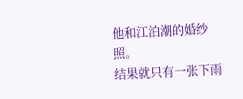他和江泊潮的婚纱照。
结果就只有一张下雨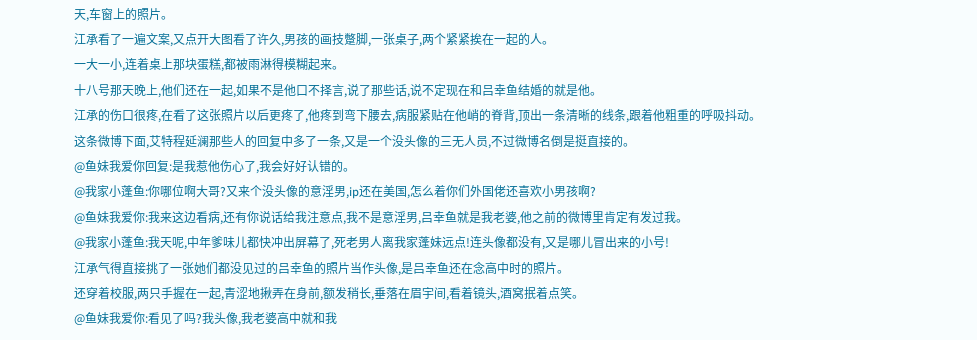天,车窗上的照片。
江承看了一遍文案,又点开大图看了许久,男孩的画技蹩脚,一张桌子,两个紧紧挨在一起的人。
一大一小,连着桌上那块蛋糕,都被雨淋得模糊起来。
十八号那天晚上,他们还在一起,如果不是他口不择言,说了那些话,说不定现在和吕幸鱼结婚的就是他。
江承的伤口很疼,在看了这张照片以后更疼了,他疼到弯下腰去,病服紧贴在他峭的脊背,顶出一条清晰的线条,跟着他粗重的呼吸抖动。
这条微博下面,艾特程延澜那些人的回复中多了一条,又是一个没头像的三无人员,不过微博名倒是挺直接的。
@鱼妹我爱你回复:是我惹他伤心了,我会好好认错的。
@我家小蓬鱼:你哪位啊大哥?又来个没头像的意淫男,ip还在美国,怎么着你们外国佬还喜欢小男孩啊?
@鱼妹我爱你:我来这边看病,还有你说话给我注意点,我不是意淫男,吕幸鱼就是我老婆,他之前的微博里肯定有发过我。
@我家小蓬鱼:我天呢,中年爹味儿都快冲出屏幕了,死老男人离我家蓬妹远点!连头像都没有,又是哪儿冒出来的小号!
江承气得直接挑了一张她们都没见过的吕幸鱼的照片当作头像,是吕幸鱼还在念高中时的照片。
还穿着校服,两只手握在一起,青涩地揪弄在身前,额发稍长,垂落在眉宇间,看着镜头,酒窝抿着点笑。
@鱼妹我爱你:看见了吗?我头像,我老婆高中就和我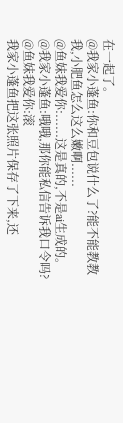在一起了。
@我家小蓬鱼:你和豆包说什么了?能不能教教我,小肥鱼怎么这么嫩啊......
@鱼妹我爱你:......这是真的,不是ai生成的。
@我家小蓬鱼:哦哦,那你能私信告诉我口令吗?
@鱼妹我爱你:滚
我家小蓬鱼把这张照片保存了下来,还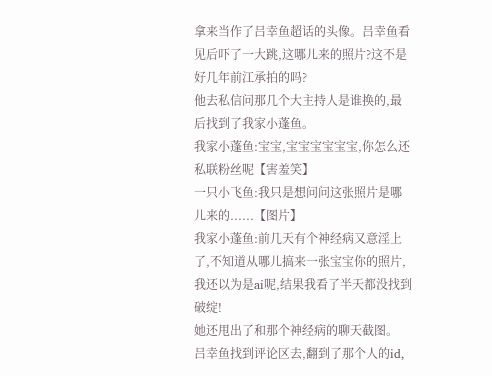拿来当作了吕幸鱼超话的头像。吕幸鱼看见后吓了一大跳,这哪儿来的照片?这不是好几年前江承拍的吗?
他去私信问那几个大主持人是谁换的,最后找到了我家小蓬鱼。
我家小蓬鱼:宝宝,宝宝宝宝宝宝,你怎么还私联粉丝呢【害羞笑】
一只小飞鱼:我只是想问问这张照片是哪儿来的......【图片】
我家小蓬鱼:前几天有个神经病又意淫上了,不知道从哪儿搞来一张宝宝你的照片,我还以为是ai呢,结果我看了半天都没找到破绽!
她还甩出了和那个神经病的聊天截图。
吕幸鱼找到评论区去,翻到了那个人的id,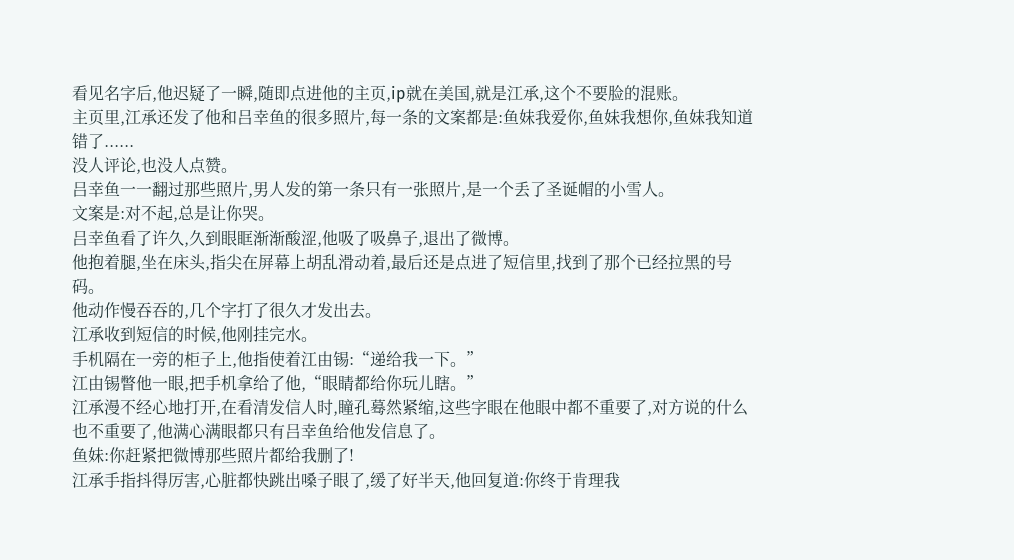看见名字后,他迟疑了一瞬,随即点进他的主页,ip就在美国,就是江承,这个不要脸的混账。
主页里,江承还发了他和吕幸鱼的很多照片,每一条的文案都是:鱼妹我爱你,鱼妹我想你,鱼妹我知道错了......
没人评论,也没人点赞。
吕幸鱼一一翻过那些照片,男人发的第一条只有一张照片,是一个丢了圣诞帽的小雪人。
文案是:对不起,总是让你哭。
吕幸鱼看了许久,久到眼眶渐渐酸涩,他吸了吸鼻子,退出了微博。
他抱着腿,坐在床头,指尖在屏幕上胡乱滑动着,最后还是点进了短信里,找到了那个已经拉黑的号码。
他动作慢吞吞的,几个字打了很久才发出去。
江承收到短信的时候,他刚挂完水。
手机隔在一旁的柜子上,他指使着江由锡:“递给我一下。”
江由锡瞥他一眼,把手机拿给了他,“眼睛都给你玩儿瞎。”
江承漫不经心地打开,在看清发信人时,瞳孔蓦然紧缩,这些字眼在他眼中都不重要了,对方说的什么也不重要了,他满心满眼都只有吕幸鱼给他发信息了。
鱼妹:你赶紧把微博那些照片都给我删了!
江承手指抖得厉害,心脏都快跳出嗓子眼了,缓了好半天,他回复道:你终于肯理我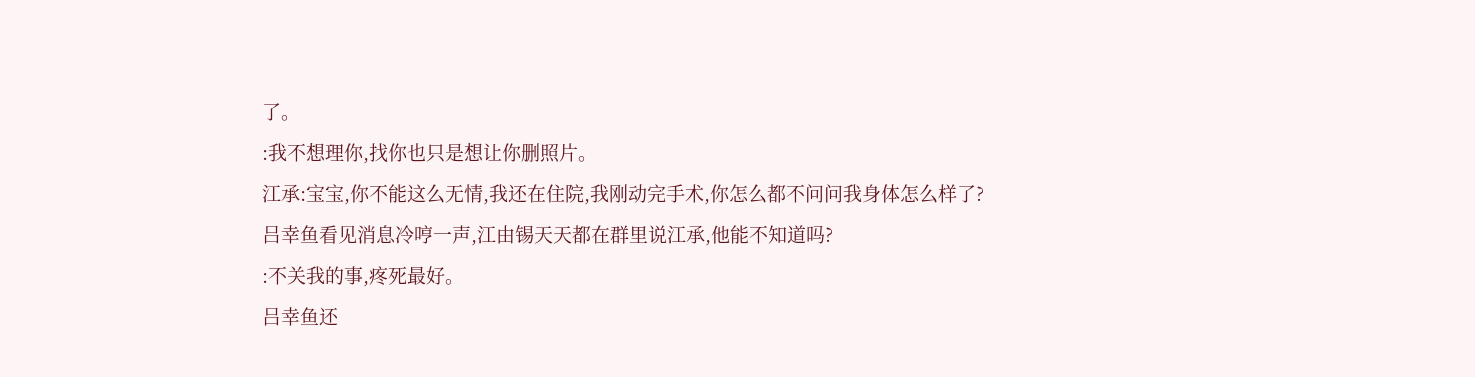了。
:我不想理你,找你也只是想让你删照片。
江承:宝宝,你不能这么无情,我还在住院,我刚动完手术,你怎么都不问问我身体怎么样了?
吕幸鱼看见消息冷哼一声,江由锡天天都在群里说江承,他能不知道吗?
:不关我的事,疼死最好。
吕幸鱼还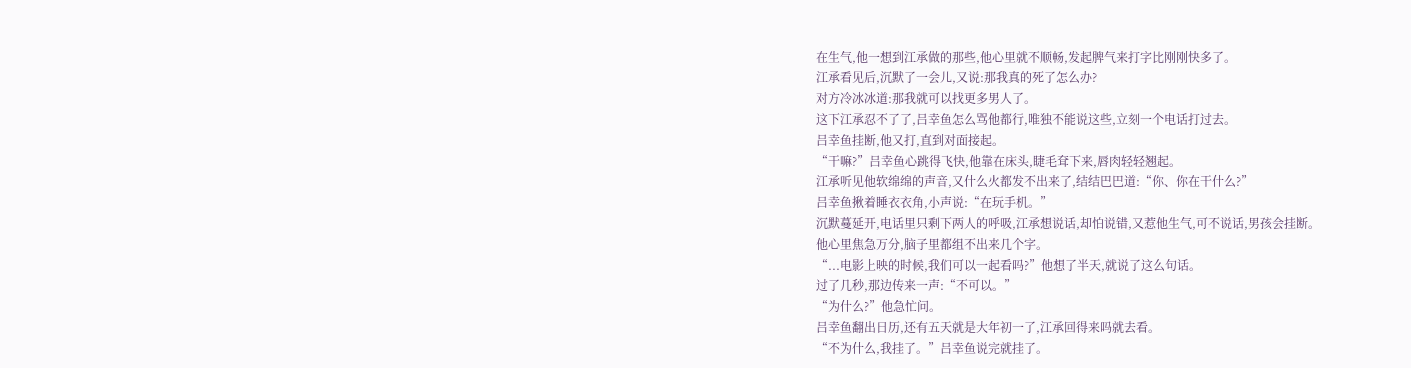在生气,他一想到江承做的那些,他心里就不顺畅,发起脾气来打字比刚刚快多了。
江承看见后,沉默了一会儿,又说:那我真的死了怎么办?
对方冷冰冰道:那我就可以找更多男人了。
这下江承忍不了了,吕幸鱼怎么骂他都行,唯独不能说这些,立刻一个电话打过去。
吕幸鱼挂断,他又打,直到对面接起。
“干嘛?”吕幸鱼心跳得飞快,他靠在床头,睫毛耷下来,唇肉轻轻翘起。
江承听见他软绵绵的声音,又什么火都发不出来了,结结巴巴道:“你、你在干什么?”
吕幸鱼揪着睡衣衣角,小声说:“在玩手机。”
沉默蔓延开,电话里只剩下两人的呼吸,江承想说话,却怕说错,又惹他生气,可不说话,男孩会挂断。
他心里焦急万分,脑子里都组不出来几个字。
“...电影上映的时候,我们可以一起看吗?”他想了半天,就说了这么句话。
过了几秒,那边传来一声:“不可以。”
“为什么?”他急忙问。
吕幸鱼翻出日历,还有五天就是大年初一了,江承回得来吗就去看。
“不为什么,我挂了。”吕幸鱼说完就挂了。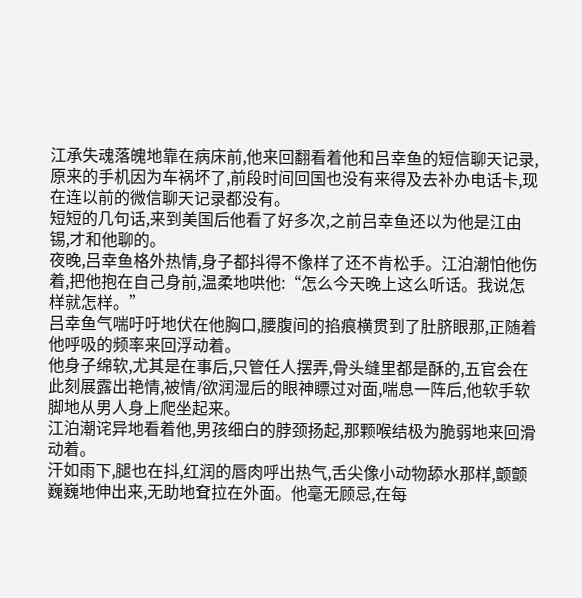江承失魂落魄地靠在病床前,他来回翻看着他和吕幸鱼的短信聊天记录,原来的手机因为车祸坏了,前段时间回国也没有来得及去补办电话卡,现在连以前的微信聊天记录都没有。
短短的几句话,来到美国后他看了好多次,之前吕幸鱼还以为他是江由锡,才和他聊的。
夜晚,吕幸鱼格外热情,身子都抖得不像样了还不肯松手。江泊潮怕他伤着,把他抱在自己身前,温柔地哄他:“怎么今天晚上这么听话。我说怎样就怎样。”
吕幸鱼气喘吁吁地伏在他胸口,腰腹间的掐痕横贯到了肚脐眼那,正随着他呼吸的频率来回浮动着。
他身子绵软,尤其是在事后,只管任人摆弄,骨头缝里都是酥的,五官会在此刻展露出艳情,被情/欲润湿后的眼神瞟过对面,喘息一阵后,他软手软脚地从男人身上爬坐起来。
江泊潮诧异地看着他,男孩细白的脖颈扬起,那颗喉结极为脆弱地来回滑动着。
汗如雨下,腿也在抖,红润的唇肉呼出热气,舌尖像小动物舔水那样,颤颤巍巍地伸出来,无助地耷拉在外面。他毫无顾忌,在每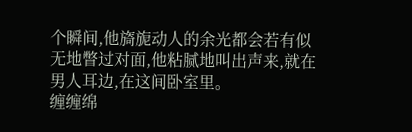个瞬间,他旖旎动人的余光都会若有似无地瞥过对面,他粘腻地叫出声来,就在男人耳边,在这间卧室里。
缠缠绵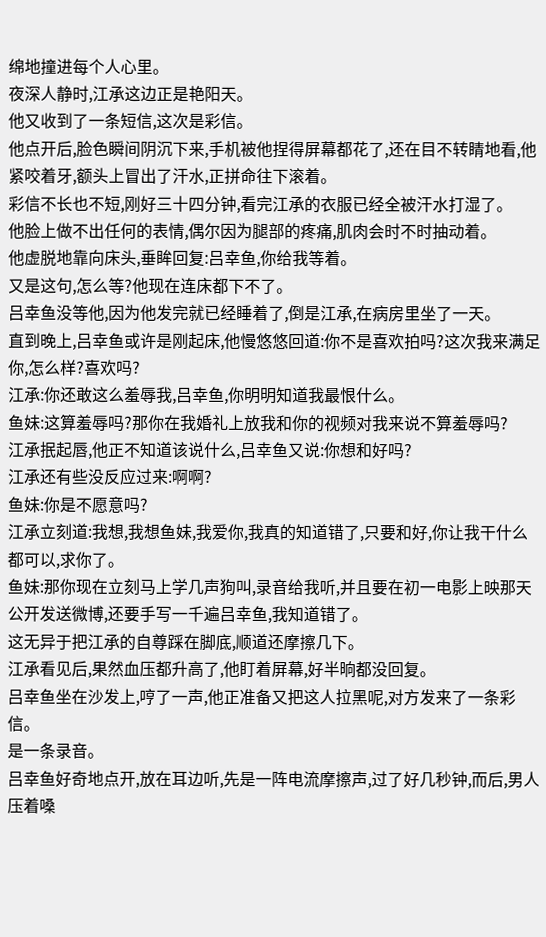绵地撞进每个人心里。
夜深人静时,江承这边正是艳阳天。
他又收到了一条短信,这次是彩信。
他点开后,脸色瞬间阴沉下来,手机被他捏得屏幕都花了,还在目不转睛地看,他紧咬着牙,额头上冒出了汗水,正拼命往下滚着。
彩信不长也不短,刚好三十四分钟,看完江承的衣服已经全被汗水打湿了。
他脸上做不出任何的表情,偶尔因为腿部的疼痛,肌肉会时不时抽动着。
他虚脱地靠向床头,垂眸回复:吕幸鱼,你给我等着。
又是这句,怎么等?他现在连床都下不了。
吕幸鱼没等他,因为他发完就已经睡着了,倒是江承,在病房里坐了一天。
直到晚上,吕幸鱼或许是刚起床,他慢悠悠回道:你不是喜欢拍吗?这次我来满足你,怎么样?喜欢吗?
江承:你还敢这么羞辱我,吕幸鱼,你明明知道我最恨什么。
鱼妹:这算羞辱吗?那你在我婚礼上放我和你的视频对我来说不算羞辱吗?
江承抿起唇,他正不知道该说什么,吕幸鱼又说:你想和好吗?
江承还有些没反应过来:啊啊?
鱼妹:你是不愿意吗?
江承立刻道:我想,我想鱼妹,我爱你,我真的知道错了,只要和好,你让我干什么都可以,求你了。
鱼妹:那你现在立刻马上学几声狗叫,录音给我听,并且要在初一电影上映那天公开发送微博,还要手写一千遍吕幸鱼,我知道错了。
这无异于把江承的自尊踩在脚底,顺道还摩擦几下。
江承看见后,果然血压都升高了,他盯着屏幕,好半晌都没回复。
吕幸鱼坐在沙发上,哼了一声,他正准备又把这人拉黑呢,对方发来了一条彩信。
是一条录音。
吕幸鱼好奇地点开,放在耳边听,先是一阵电流摩擦声,过了好几秒钟,而后,男人压着嗓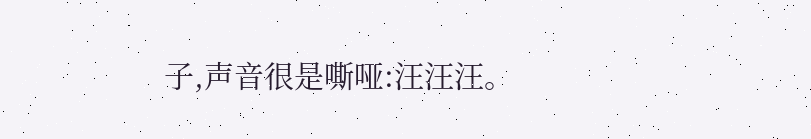子,声音很是嘶哑:汪汪汪。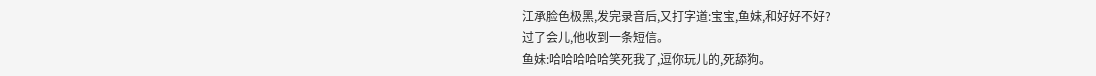江承脸色极黑,发完录音后,又打字道:宝宝,鱼妹,和好好不好?
过了会儿,他收到一条短信。
鱼妹:哈哈哈哈哈笑死我了,逗你玩儿的,死舔狗。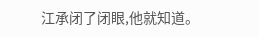江承闭了闭眼,他就知道。